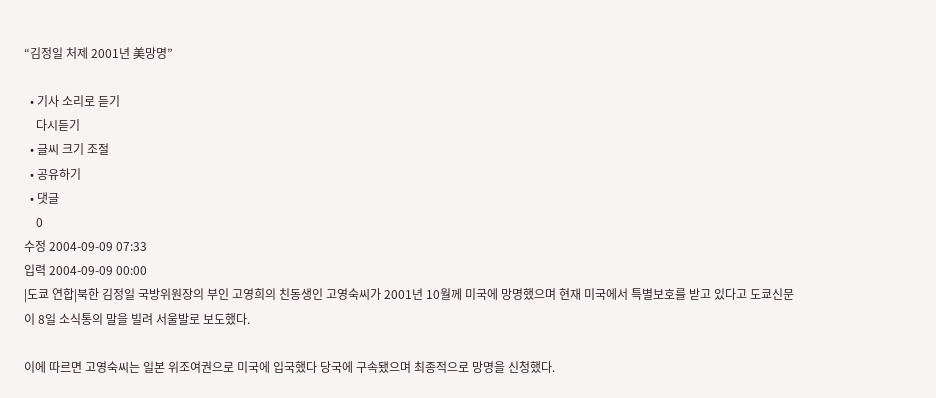“김정일 처제 2001년 美망명”

  • 기사 소리로 듣기
    다시듣기
  • 글씨 크기 조절
  • 공유하기
  • 댓글
    0
수정 2004-09-09 07:33
입력 2004-09-09 00:00
|도쿄 연합|북한 김정일 국방위원장의 부인 고영희의 친동생인 고영숙씨가 2001년 10월께 미국에 망명했으며 현재 미국에서 특별보호를 받고 있다고 도쿄신문이 8일 소식통의 말을 빌려 서울발로 보도했다.

이에 따르면 고영숙씨는 일본 위조여권으로 미국에 입국했다 당국에 구속됐으며 최종적으로 망명을 신청했다.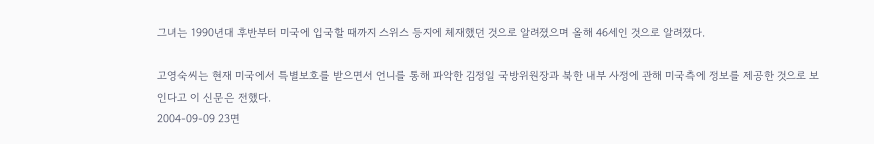그녀는 1990년대 후반부터 미국에 입국할 때까지 스위스 등지에 체재했던 것으로 알려졌으며 올해 46세인 것으로 알려졌다.

고영숙씨는 현재 미국에서 특별보호를 받으면서 언니를 통해 파악한 김정일 국방위원장과 북한 내부 사정에 관해 미국측에 정보를 제공한 것으로 보인다고 이 신문은 전했다.
2004-09-09 23면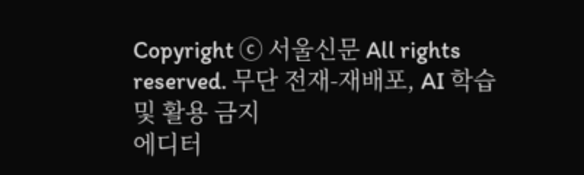Copyright ⓒ 서울신문 All rights reserved. 무단 전재-재배포, AI 학습 및 활용 금지
에디터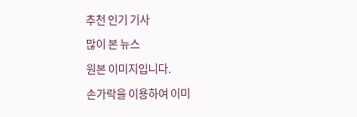추천 인기 기사
많이 본 뉴스
원본 이미지입니다.
손가락을 이용하여 이미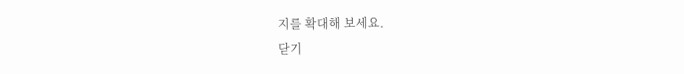지를 확대해 보세요.
닫기